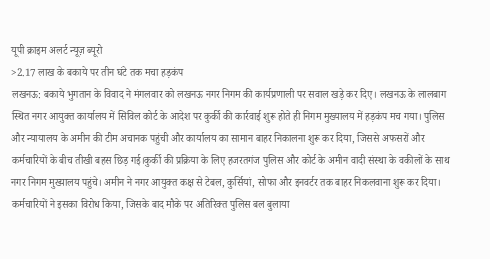यूपी क्राइम अलर्ट न्यूज़ ब्यूरो
>2.17 लाख के बकाये पर तीन घंटे तक मचा हड़कंप
लखनऊ: बकाये भुगतान के विवाद ने मंगलवार को लखनऊ नगर निगम की कार्यप्रणाली पर सवाल खड़े कर दिए। लखनऊ के लालबाग स्थित नगर आयुक्त कार्यालय में सिविल कोर्ट के आदेश पर कुर्की की कार्रवाई शुरू होते ही निगम मुख्यालय में हड़कंप मच गया। पुलिस और न्यायालय के अमीन की टीम अचानक पहुंची और कार्यालय का सामान बाहर निकालना शुरू कर दिया, जिससे अफसरों और कर्मचारियों के बीच तीखी बहस छिड़ गई।कुर्की की प्रक्रिया के लिए हजरतगंज पुलिस और कोर्ट के अमीन वादी संस्था के वकीलों के साथ नगर निगम मुख्यालय पहुंचे। अमीन ने नगर आयुक्त कक्ष से टेबल, कुर्सियां, सोफा और इनवर्टर तक बाहर निकलवाना शुरू कर दिया। कर्मचारियों ने इसका विरोध किया, जिसके बाद मौके पर अतिरिक्त पुलिस बल बुलाया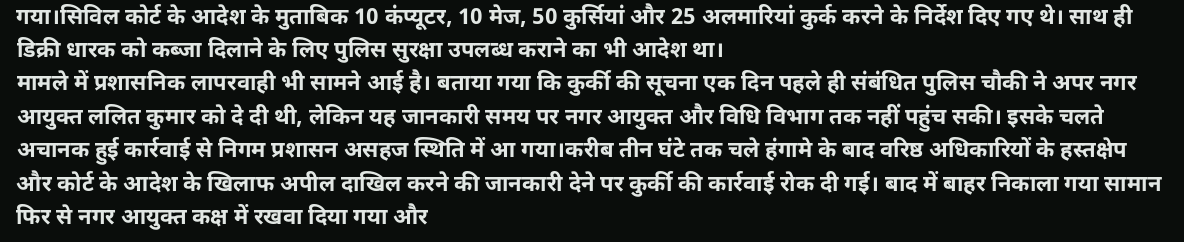गया।सिविल कोर्ट के आदेश के मुताबिक 10 कंप्यूटर, 10 मेज, 50 कुर्सियां और 25 अलमारियां कुर्क करने के निर्देश दिए गए थे। साथ ही डिक्री धारक को कब्जा दिलाने के लिए पुलिस सुरक्षा उपलब्ध कराने का भी आदेश था।
मामले में प्रशासनिक लापरवाही भी सामने आई है। बताया गया कि कुर्की की सूचना एक दिन पहले ही संबंधित पुलिस चौकी ने अपर नगर आयुक्त ललित कुमार को दे दी थी, लेकिन यह जानकारी समय पर नगर आयुक्त और विधि विभाग तक नहीं पहुंच सकी। इसके चलते अचानक हुई कार्रवाई से निगम प्रशासन असहज स्थिति में आ गया।करीब तीन घंटे तक चले हंगामे के बाद वरिष्ठ अधिकारियों के हस्तक्षेप और कोर्ट के आदेश के खिलाफ अपील दाखिल करने की जानकारी देने पर कुर्की की कार्रवाई रोक दी गई। बाद में बाहर निकाला गया सामान फिर से नगर आयुक्त कक्ष में रखवा दिया गया और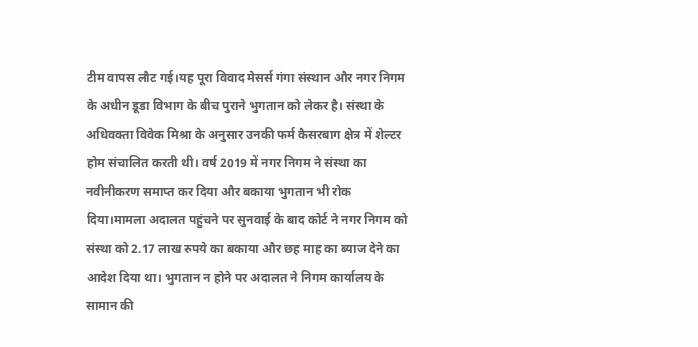टीम वापस लौट गई।यह पूरा विवाद मेसर्स गंगा संस्थान और नगर निगम के अधीन डूडा विभाग के बीच पुराने भुगतान को लेकर है। संस्था के अधिवक्ता विवेक मिश्रा के अनुसार उनकी फर्म कैसरबाग क्षेत्र में शेल्टर होम संचालित करती थी। वर्ष 2019 में नगर निगम ने संस्था का नवीनीकरण समाप्त कर दिया और बकाया भुगतान भी रोक दिया।मामला अदालत पहुंचने पर सुनवाई के बाद कोर्ट ने नगर निगम को संस्था को 2.17 लाख रुपये का बकाया और छह माह का ब्याज देने का आदेश दिया था। भुगतान न होने पर अदालत ने निगम कार्यालय के सामान की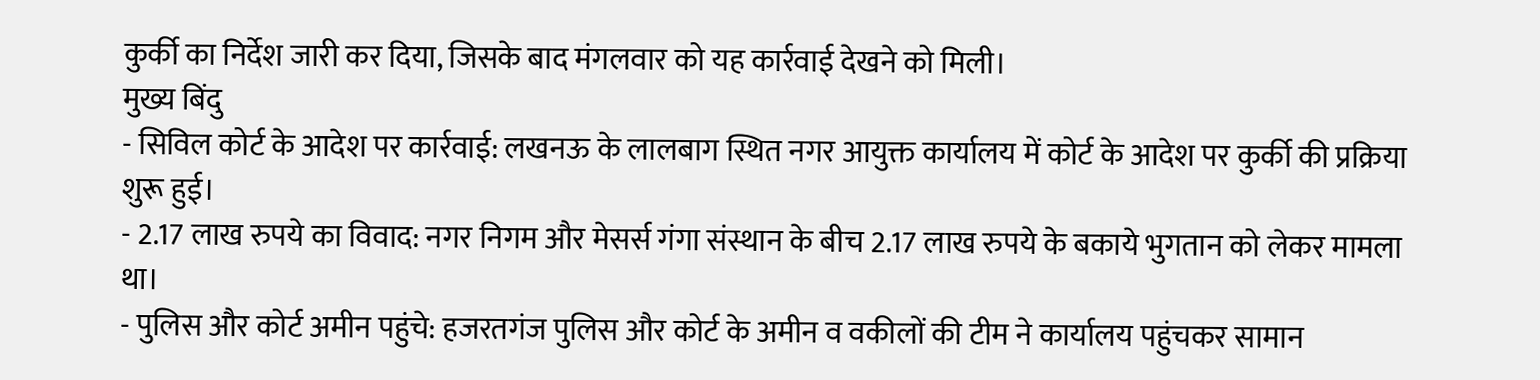कुर्की का निर्देश जारी कर दिया, जिसके बाद मंगलवार को यह कार्रवाई देखने को मिली।
मुख्य बिंदु
- सिविल कोर्ट के आदेश पर कार्रवाई: लखनऊ के लालबाग स्थित नगर आयुक्त कार्यालय में कोर्ट के आदेश पर कुर्की की प्रक्रिया शुरू हुई।
- 2.17 लाख रुपये का विवाद: नगर निगम और मेसर्स गंगा संस्थान के बीच 2.17 लाख रुपये के बकाये भुगतान को लेकर मामला था।
- पुलिस और कोर्ट अमीन पहुंचे: हजरतगंज पुलिस और कोर्ट के अमीन व वकीलों की टीम ने कार्यालय पहुंचकर सामान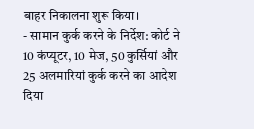बाहर निकालना शुरू किया।
- सामान कुर्क करने के निर्देश: कोर्ट ने 10 कंप्यूटर, 10 मेज, 50 कुर्सियां और 25 अलमारियां कुर्क करने का आदेश दिया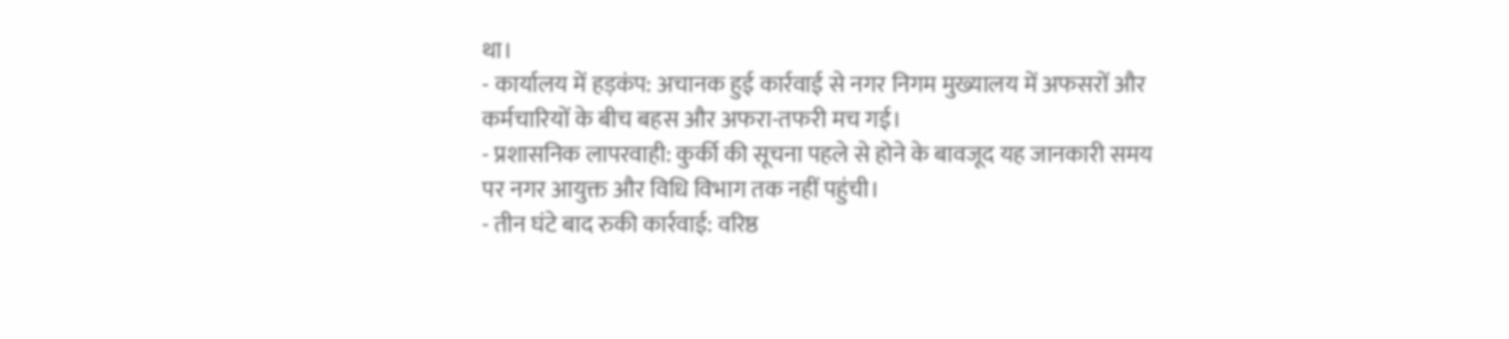था।
- कार्यालय में हड़कंप: अचानक हुई कार्रवाई से नगर निगम मुख्यालय में अफसरों और कर्मचारियों के बीच बहस और अफरा-तफरी मच गई।
- प्रशासनिक लापरवाही: कुर्की की सूचना पहले से होने के बावजूद यह जानकारी समय पर नगर आयुक्त और विधि विभाग तक नहीं पहुंची।
- तीन घंटे बाद रुकी कार्रवाई: वरिष्ठ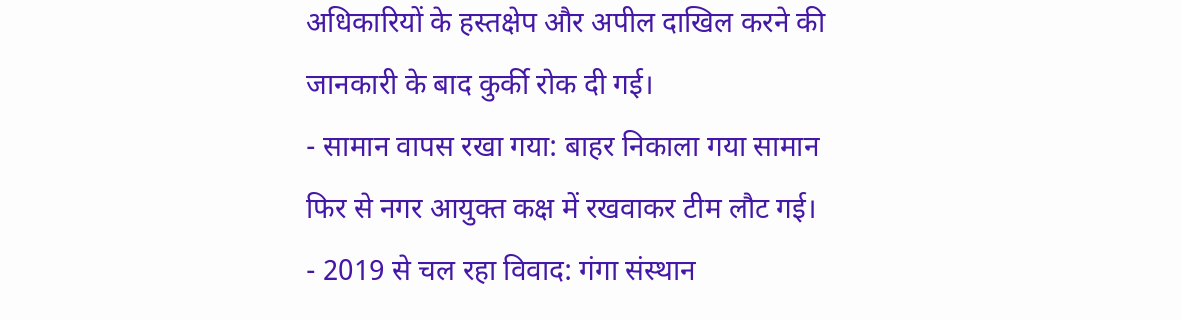अधिकारियों के हस्तक्षेप और अपील दाखिल करने की जानकारी के बाद कुर्की रोक दी गई।
- सामान वापस रखा गया: बाहर निकाला गया सामान फिर से नगर आयुक्त कक्ष में रखवाकर टीम लौट गई।
- 2019 से चल रहा विवाद: गंगा संस्थान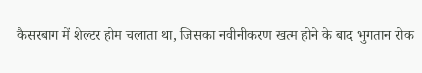कैसरबाग में शेल्टर होम चलाता था, जिसका नवीनीकरण खत्म होने के बाद भुगतान रोक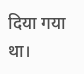दिया गया था।